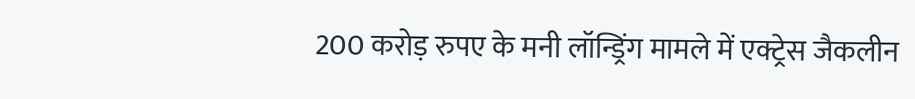200 करोड़ रुपए के मनी लॉन्ड्रिंग मामले में एक्ट्रेस जैकलीन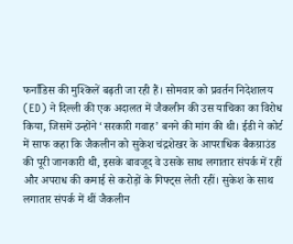फर्नांडिस की मुश्किलें बढ़ती जा रही हैं। सोमवार को प्रवर्तन निदेशालय (ED) ने दिल्ली की एक अदालत में जैकलीन की उस याचिका का विरोध किया, जिसमें उन्होंने ‘सरकारी गवाह’ बनने की मांग की थी। ईडी ने कोर्ट में साफ कहा कि जैकलीन को सुकेश चंद्रशेखर के आपराधिक बैकग्राउंड की पूरी जानकारी थी, इसके बावजूद वे उसके साथ लगातार संपर्क में रहीं और अपराध की कमाई से करोड़ों के गिफ्ट्स लेती रहीं। सुकेश के साथ लगातार संपर्क में थीं जैकलीन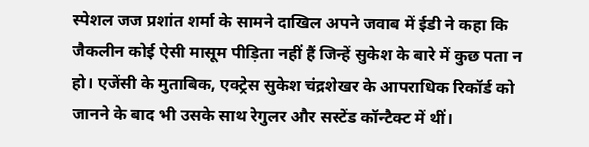स्पेशल जज प्रशांत शर्मा के सामने दाखिल अपने जवाब में ईडी ने कहा कि जैकलीन कोई ऐसी मासूम पीड़िता नहीं हैं जिन्हें सुकेश के बारे में कुछ पता न हो। एजेंसी के मुताबिक, एक्ट्रेस सुकेश चंद्रशेखर के आपराधिक रिकॉर्ड को जानने के बाद भी उसके साथ रेगुलर और सस्टेंड कॉन्टैक्ट में थीं।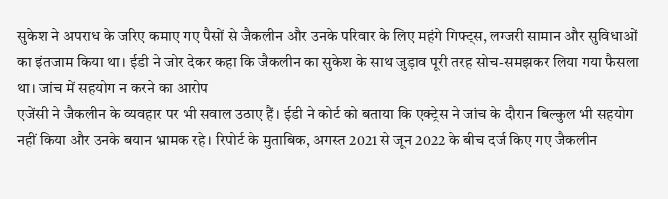सुकेश ने अपराध के जरिए कमाए गए पैसों से जैकलीन और उनके परिवार के लिए महंगे गिफ्ट्स, लग्जरी सामान और सुविधाओं का इंतजाम किया था। ईडी ने जोर देकर कहा कि जैकलीन का सुकेश के साथ जुड़ाव पूरी तरह सोच-समझकर लिया गया फैसला था। जांच में सहयोग न करने का आरोप
एजेंसी ने जैकलीन के व्यवहार पर भी सवाल उठाए हैं। ईडी ने कोर्ट को बताया कि एक्ट्रेस ने जांच के दौरान बिल्कुल भी सहयोग नहीं किया और उनके बयान भ्रामक रहे। रिपोर्ट के मुताबिक, अगस्त 2021 से जून 2022 के बीच दर्ज किए गए जैकलीन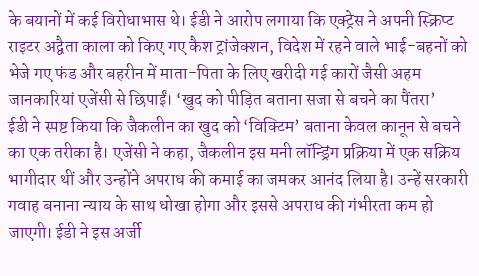के बयानों में कई विरोधाभास थे। ईडी ने आरोप लगाया कि एक्ट्रेस ने अपनी स्क्रिप्ट राइटर अद्वैता काला को किए गए कैश ट्रांजेक्शन, विदेश में रहने वाले भाई-बहनों को भेजे गए फंड और बहरीन में माता-पिता के लिए खरीदी गई कारों जैसी अहम जानकारियां एजेंसी से छिपाईं। ‘खुद को पीड़ित बताना सजा से बचने का पैंतरा’
ईडी ने स्पष्ट किया कि जैकलीन का खुद को ‘विक्टिम’ बताना केवल कानून से बचने का एक तरीका है। एजेंसी ने कहा, जैकलीन इस मनी लॉन्ड्रिंग प्रक्रिया में एक सक्रिय भागीदार थीं और उन्होंने अपराध की कमाई का जमकर आनंद लिया है। उन्हें सरकारी गवाह बनाना न्याय के साथ धोखा होगा और इससे अपराध की गंभीरता कम हो जाएगी। ईडी ने इस अर्जी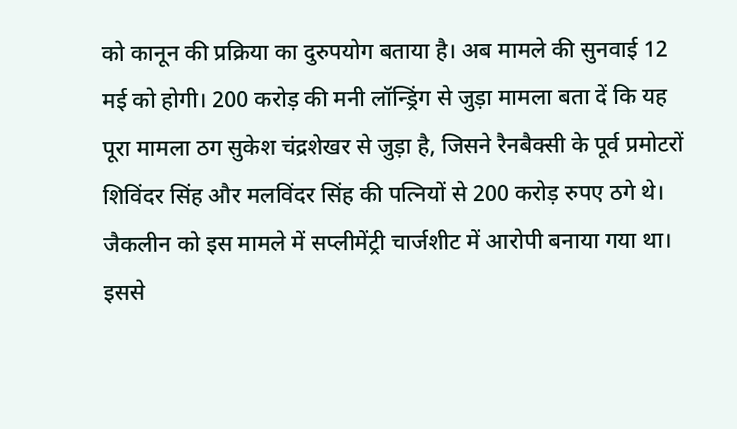को कानून की प्रक्रिया का दुरुपयोग बताया है। अब मामले की सुनवाई 12 मई को होगी। 200 करोड़ की मनी लॉन्ड्रिंग से जुड़ा मामला बता दें कि यह पूरा मामला ठग सुकेश चंद्रशेखर से जुड़ा है, जिसने रैनबैक्सी के पूर्व प्रमोटरों शिविंदर सिंह और मलविंदर सिंह की पत्नियों से 200 करोड़ रुपए ठगे थे। जैकलीन को इस मामले में सप्लीमेंट्री चार्जशीट में आरोपी बनाया गया था। इससे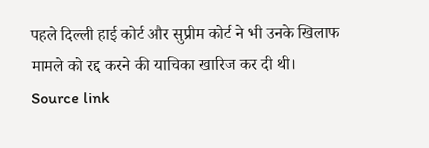पहले दिल्ली हाई कोर्ट और सुप्रीम कोर्ट ने भी उनके खिलाफ मामले को रद्द करने की याचिका खारिज कर दी थी।
Source link